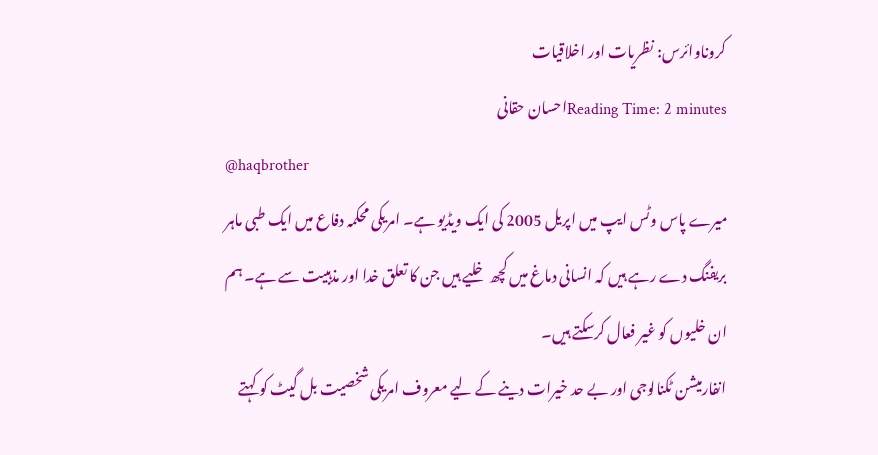کروناوائرس: نظریات اور اخلاقیات
Reading Time: 2 minutesاحسان حقانی
@haqbrother
میرے پاس وٹس ایپ میں اپریل 2005 کی ایک ویڈیو ہے۔ امریکی محکمہ دفاع میں ایک طبی ماہر بریفنگ دے رہے ہیں کہ انسانی دماغ میں کچھ خلیے ہیں جن کا تعلق خدا اور مذہبیت سے ہے۔ ہم ان خلیوں کو غیر فعال کرسکتے ہیں۔
انفارمیشن ٹکنالوجی اور بے حد خیرات دینے کے لیے معروف امریکی شخصیت بل گیٹ کو کہتے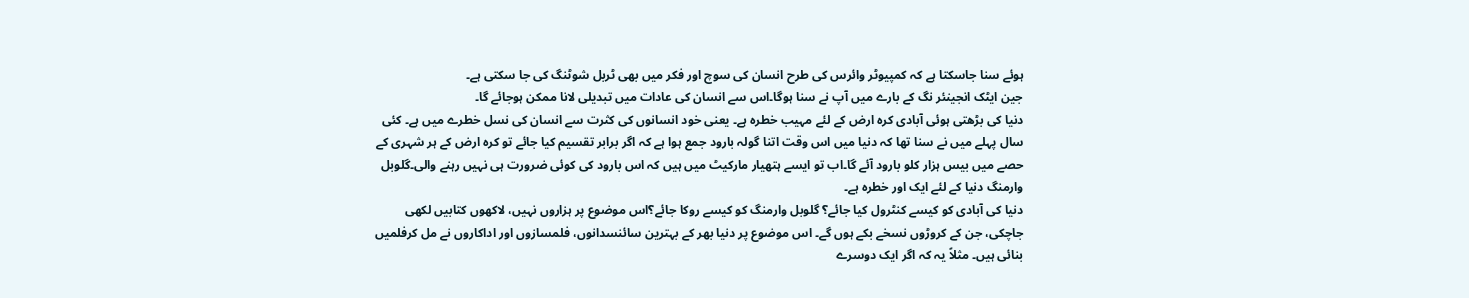ہوئے سنا جاسکتا ہے کہ کمپیوٹر وائرس کی طرح انسان کی سوچ اور فکر میں بھی ٹربل شوٹنگ کی جا سکتی ہے۔
جین ایٹک انجینئر نگ کے بارے میں آپ نے سنا ہوگا۔اس سے انسان کی عادات میں تبدیلی لانا ممکن ہوجائے گا۔
دنیا کی بڑھتی ہوئی آبادی کرہ ارض کے لئے مہیب خطرہ ہے۔ یعنی خود انسانوں کی کثرت سے انسان کی نسل خطرے میں ہے۔ کئی سال پہلے میں نے سنا تھا کہ دنیا میں اس وقت اتنا گولہ بارود جمع ہوا ہے کہ اگر برابر تقسیم کیا جائے تو کرہ ارض کے ہر شہری کے حصے میں بیس ہزار کلو بارود آئے گا۔اب تو ایسے ہتھیار مارکیٹ میں ہیں کہ اس بارود کی کوئی ضرورت ہی نہیں رہنے والی۔گلوبل وارمنگ دنیا کے لئے ایک اور خطرہ ہے۔
دنیا کی آبادی کو کیسے کنٹرول کیا جائے؟ گلوبل وارمنگ کو کیسے روکا جائے؟اس موضوع پر ہزاروں نہیں، لاکھوں کتابیں لکھی جاچکی، جن کے کروڑوں نسخے بکے ہوں گے۔ اس موضوع پر دنیا بھر کے بہترین سائنسدانوں، فلمسازوں اور اداکاروں نے مل کرفلمیں بنائی ہیں۔ مثلاً یہ کہ اگر ایک دوسرے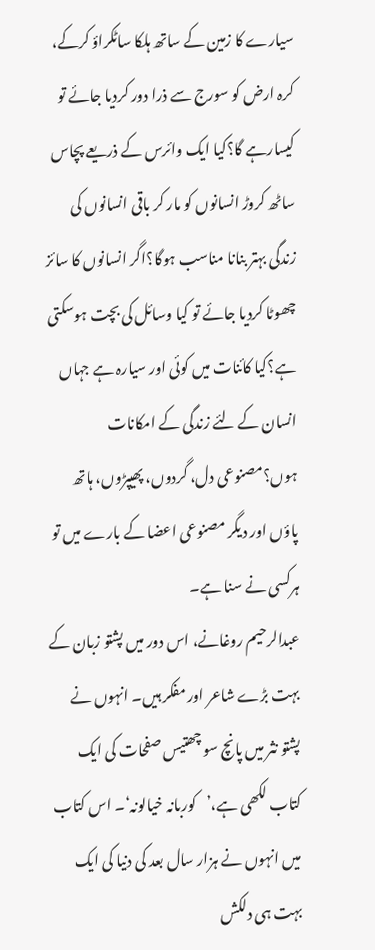سیارے کا زمین کے ساتھ ہلکا ساٹکراؤ کرکے، کرہ ارض کو سورج سے ذرا دور کردیا جائے تو کیسارہے گا؟کیا ایک وائرس کے ذریعے پچاس ساٹھ کروڑ انسانوں کو مار کر باقی انسانوں کی زندگی بہتر بنانا مناسب ہوگا؟اگر انسانوں کا سائز چھوٹا کردیا جائے تو کیا وسائل کی بچت ہوسکتی ہے؟کیا کائنات میں کوئی اور سیارہ ہے جہاں انسان کے لئے زندگی کے امکانات ہوں؟مصنوعی دل، گردوں، پھیپڑوں، ہاتھ پاؤں اور دیگر مصنوعی اعضا کے بارے میں تو ہرکسی نے سنا ہے۔
عبدالرحیم روغانے، اس دور میں پشتو زبان کے بہت بڑے شاعر اور مفکر ہیں۔ انہوں نے پشتو نثر میں پانچ سو چھتیس صفحات کی ایک کتاب لکھی ہے،’کوربانہ خیالونہ‘۔ اس کتاب میں انہوں نے ہزار سال بعد کی دنیا کی ایک بہت ہی دلکش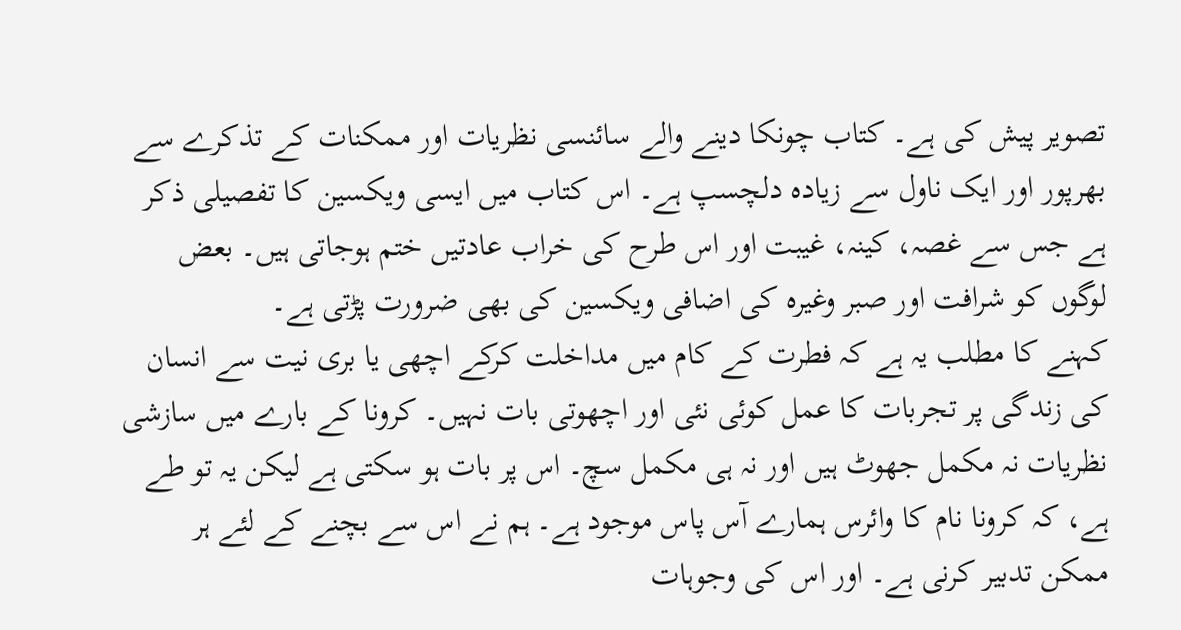تصویر پیش کی ہے۔ کتاب چونکا دینے والے سائنسی نظریات اور ممکنات کے تذکرے سے بھرپور اور ایک ناول سے زیادہ دلچسپ ہے۔ اس کتاب میں ایسی ویکسین کا تفصیلی ذکر ہے جس سے غصہ، کینہ، غیبت اور اس طرح کی خراب عادتیں ختم ہوجاتی ہیں۔ بعض لوگوں کو شرافت اور صبر وغیرہ کی اضافی ویکسین کی بھی ضرورت پڑتی ہے۔
کہنے کا مطلب یہ ہے کہ فطرت کے کام میں مداخلت کرکے اچھی یا بری نیت سے انسان کی زندگی پر تجربات کا عمل کوئی نئی اور اچھوتی بات نہیں۔ کرونا کے بارے میں سازشی نظریات نہ مکمل جھوٹ ہیں اور نہ ہی مکمل سچ۔ اس پر بات ہو سکتی ہے لیکن یہ تو طے ہے، کہ کرونا نام کا وائرس ہمارے آس پاس موجود ہے۔ ہم نے اس سے بچنے کے لئے ہر ممکن تدبیر کرنی ہے۔ اور اس کی وجوہات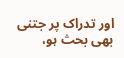اور تدراک پر جتنی بھی بحث ہو،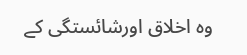وہ اخلاق اورشائستگی کے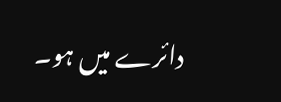دائرے میں ہو۔